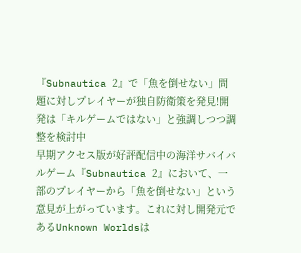『Subnautica 2』で「魚を倒せない」問題に対しプレイヤーが独自防衛策を発見!開発は「キルゲームではない」と強調しつつ調整を検討中
早期アクセス版が好評配信中の海洋サバイバルゲーム『Subnautica 2』において、一部のプレイヤーから「魚を倒せない」という意見が上がっています。これに対し開発元であるUnknown Worldsは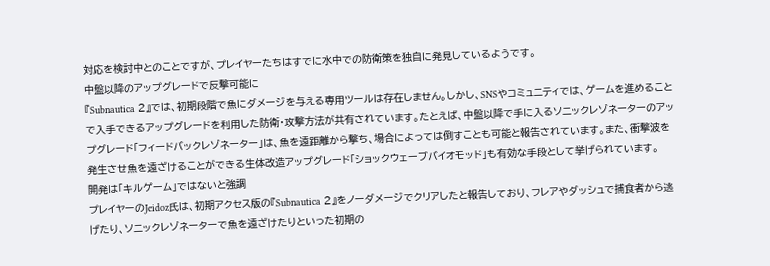対応を検討中とのことですが、プレイヤーたちはすでに水中での防衛策を独自に発見しているようです。
中盤以降のアップグレードで反撃可能に
『Subnautica 2』では、初期段階で魚にダメージを与える専用ツールは存在しません。しかし、SNSやコミュニティでは、ゲームを進めることで入手できるアップグレードを利用した防衛・攻撃方法が共有されています。たとえば、中盤以降で手に入るソニックレゾネーターのアップグレード「フィードバックレゾネーター」は、魚を遠距離から撃ち、場合によっては倒すことも可能と報告されています。また、衝撃波を発生させ魚を遠ざけることができる生体改造アップグレード「ショックウェーブバイオモッド」も有効な手段として挙げられています。
開発は「キルゲーム」ではないと強調
プレイヤーのJeidoz氏は、初期アクセス版の『Subnautica 2』をノーダメージでクリアしたと報告しており、フレアやダッシュで捕食者から逃げたり、ソニックレゾネーターで魚を遠ざけたりといった初期の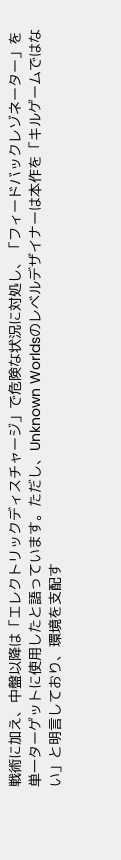戦術に加え、中盤以降は「エレクトリックディスチャージ」で危険な状況に対処し、「フィードバックレゾネーター」を単一ターゲットに使用したと語っています。ただし、Unknown Worldsのレベルデザイナーは本作を「キルゲームではない」と明言しており、環境を支配す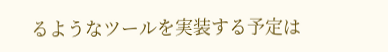るようなツールを実装する予定は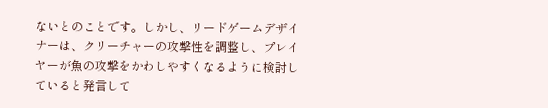ないとのことです。しかし、リードゲームデザイナーは、クリーチャーの攻撃性を調整し、プレイヤーが魚の攻撃をかわしやすくなるように検討していると発言して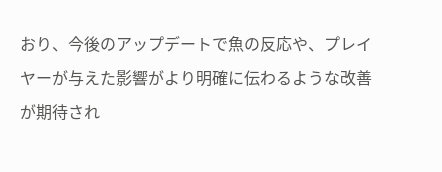おり、今後のアップデートで魚の反応や、プレイヤーが与えた影響がより明確に伝わるような改善が期待され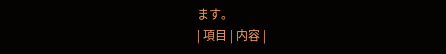ます。
| 項目 | 内容 |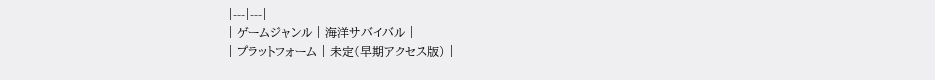|---|---|
| ゲームジャンル | 海洋サバイバル |
| プラットフォーム | 未定(早期アクセス版) |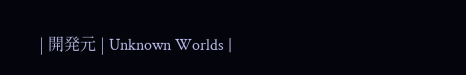| 開発元 | Unknown Worlds |